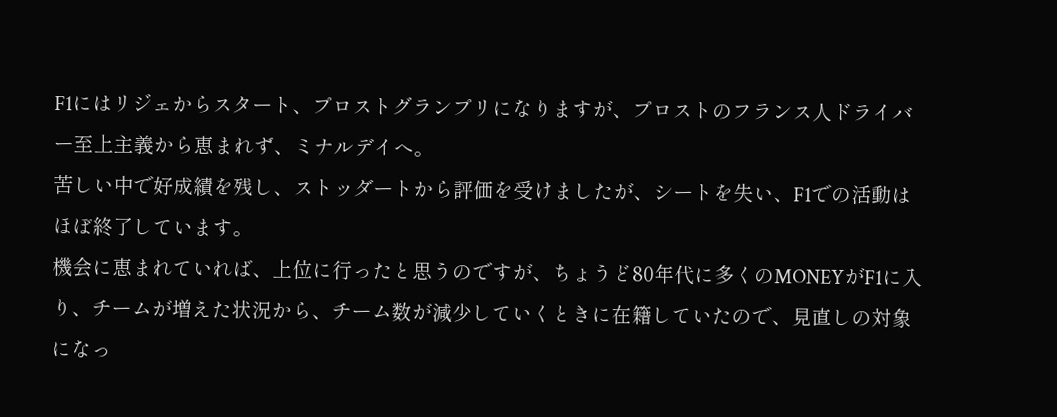F1にはリジェからスタート、プロストグランプリになりますが、プロストのフランス人ドライバー至上主義から恵まれず、ミナルデイへ。
苦しい中で好成績を残し、ストッダートから評価を受けましたが、シートを失い、F1での活動はほぼ終了しています。
機会に恵まれていれば、上位に行ったと思うのですが、ちょうど80年代に多くのMONEYがF1に入り、チームが増えた状況から、チーム数が減少していくときに在籍していたので、見直しの対象になっ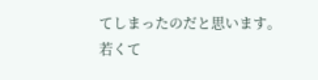てしまったのだと思います。
若くて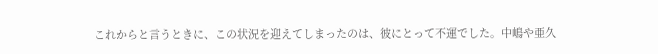これからと言うときに、この状況を迎えてしまったのは、彼にとって不運でした。中嶋や亜久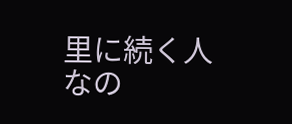里に続く人なの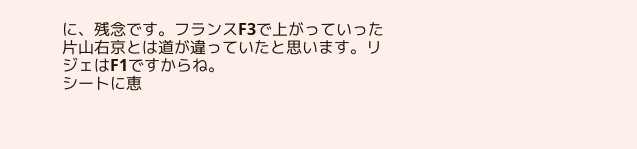に、残念です。フランスF3で上がっていった片山右京とは道が違っていたと思います。リジェはF1ですからね。
シートに恵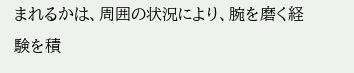まれるかは、周囲の状況により、腕を磨く経験を積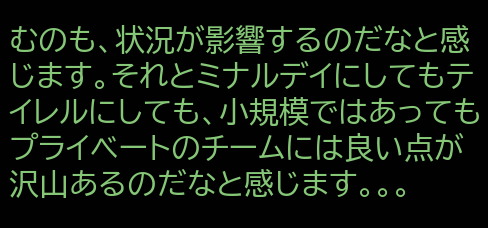むのも、状況が影響するのだなと感じます。それとミナルデイにしてもテイレルにしても、小規模ではあってもプライベートのチームには良い点が沢山あるのだなと感じます。。。